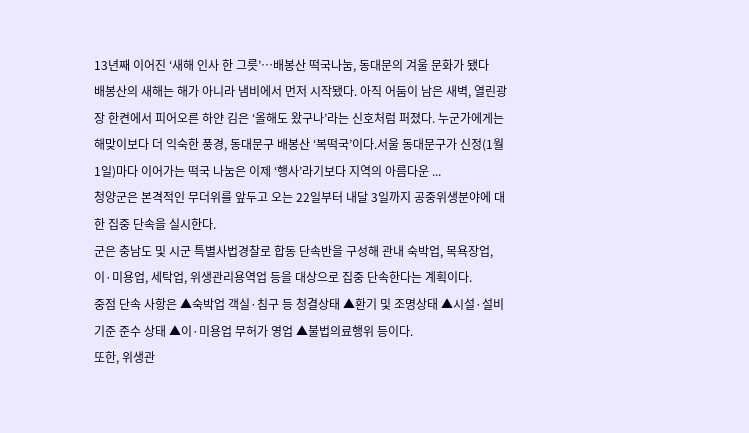13년째 이어진 ‘새해 인사 한 그릇’…배봉산 떡국나눔, 동대문의 겨울 문화가 됐다
배봉산의 새해는 해가 아니라 냄비에서 먼저 시작됐다. 아직 어둠이 남은 새벽, 열린광장 한켠에서 피어오른 하얀 김은 ‘올해도 왔구나’라는 신호처럼 퍼졌다. 누군가에게는 해맞이보다 더 익숙한 풍경, 동대문구 배봉산 ‘복떡국’이다.서울 동대문구가 신정(1월 1일)마다 이어가는 떡국 나눔은 이제 ‘행사’라기보다 지역의 아름다운 ...
청양군은 본격적인 무더위를 앞두고 오는 22일부터 내달 3일까지 공중위생분야에 대한 집중 단속을 실시한다.
군은 충남도 및 시군 특별사법경찰로 합동 단속반을 구성해 관내 숙박업, 목욕장업, 이·미용업, 세탁업, 위생관리용역업 등을 대상으로 집중 단속한다는 계획이다.
중점 단속 사항은 ▲숙박업 객실·침구 등 청결상태 ▲환기 및 조명상태 ▲시설·설비기준 준수 상태 ▲이·미용업 무허가 영업 ▲불법의료행위 등이다.
또한, 위생관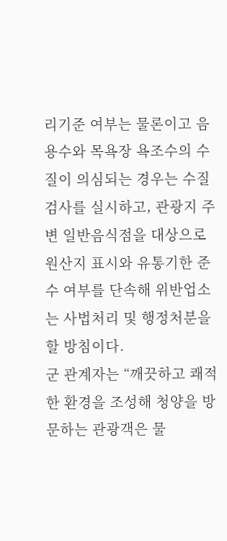리기준 여부는 물론이고 음용수와 목욕장 욕조수의 수질이 의심되는 경우는 수질검사를 실시하고, 관광지 주변 일반음식점을 대상으로 원산지 표시와 유통기한 준수 여부를 단속해 위반업소는 사법처리 및 행정처분을 할 방침이다.
군 관계자는 “깨끗하고 쾌적한 환경을 조성해 청양을 방문하는 관광객은 물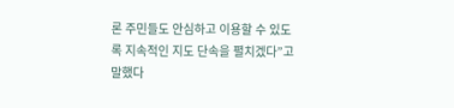론 주민들도 안심하고 이용할 수 있도록 지속적인 지도 단속을 펼치겠다”고 말했다